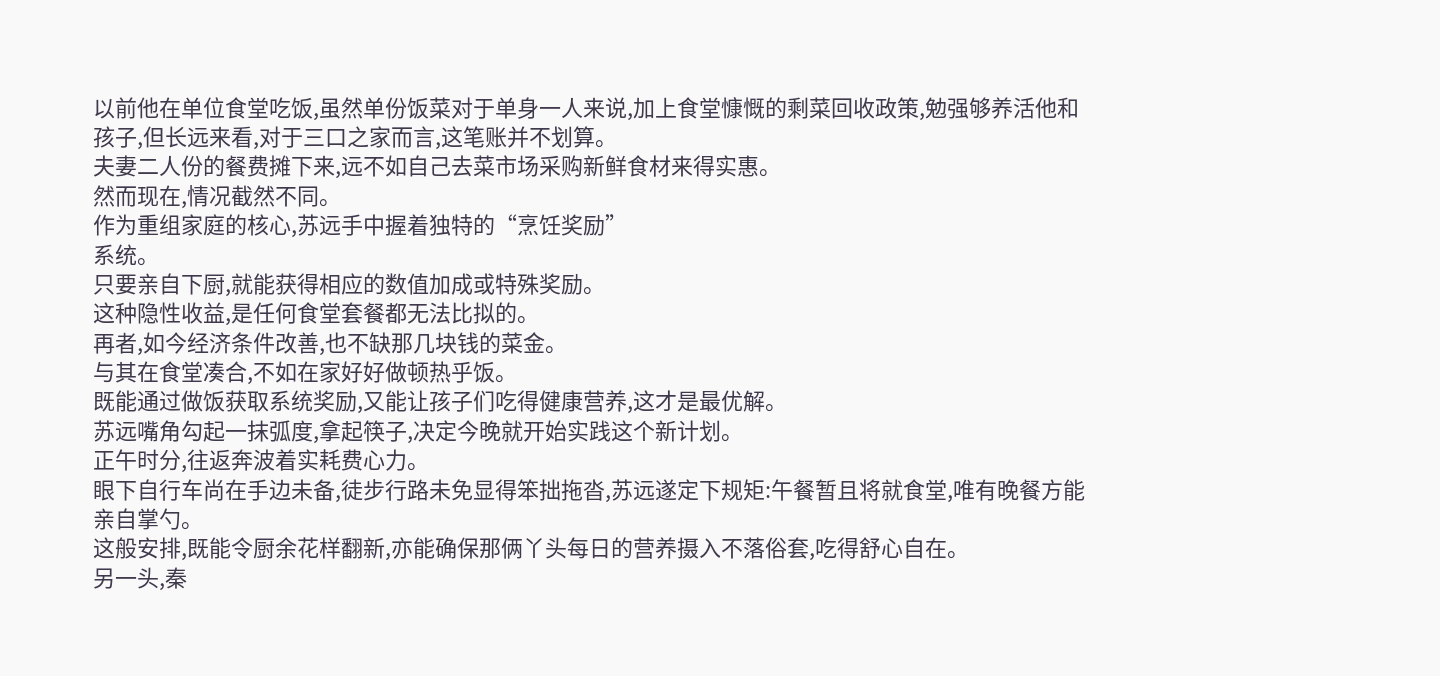以前他在单位食堂吃饭,虽然单份饭菜对于单身一人来说,加上食堂慷慨的剩菜回收政策,勉强够养活他和孩子,但长远来看,对于三口之家而言,这笔账并不划算。
夫妻二人份的餐费摊下来,远不如自己去菜市场采购新鲜食材来得实惠。
然而现在,情况截然不同。
作为重组家庭的核心,苏远手中握着独特的“烹饪奖励”
系统。
只要亲自下厨,就能获得相应的数值加成或特殊奖励。
这种隐性收益,是任何食堂套餐都无法比拟的。
再者,如今经济条件改善,也不缺那几块钱的菜金。
与其在食堂凑合,不如在家好好做顿热乎饭。
既能通过做饭获取系统奖励,又能让孩子们吃得健康营养,这才是最优解。
苏远嘴角勾起一抹弧度,拿起筷子,决定今晚就开始实践这个新计划。
正午时分,往返奔波着实耗费心力。
眼下自行车尚在手边未备,徒步行路未免显得笨拙拖沓,苏远遂定下规矩:午餐暂且将就食堂,唯有晚餐方能亲自掌勺。
这般安排,既能令厨余花样翻新,亦能确保那俩丫头每日的营养摄入不落俗套,吃得舒心自在。
另一头,秦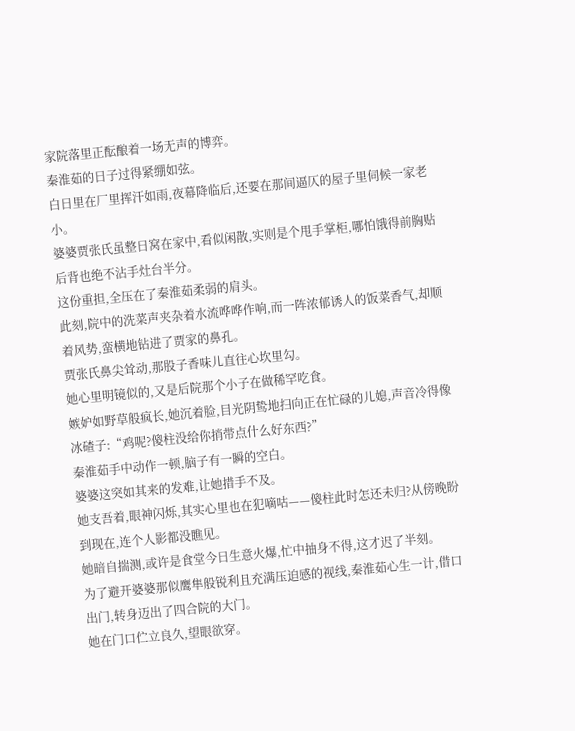家院落里正酝酿着一场无声的博弈。
秦淮茹的日子过得紧绷如弦。
白日里在厂里挥汗如雨,夜幕降临后,还要在那间逼仄的屋子里伺候一家老小。
婆婆贾张氏虽整日窝在家中,看似闲散,实则是个甩手掌柜,哪怕饿得前胸贴后背也绝不沾手灶台半分。
这份重担,全压在了秦淮茹柔弱的肩头。
此刻,院中的洗菜声夹杂着水流哗哗作响,而一阵浓郁诱人的饭菜香气,却顺着风势,蛮横地钻进了贾家的鼻孔。
贾张氏鼻尖耸动,那股子香味儿直往心坎里勾。
她心里明镜似的,又是后院那个小子在做稀罕吃食。
嫉妒如野草般疯长,她沉着脸,目光阴鸷地扫向正在忙碌的儿媳,声音冷得像冰碴子:“鸡呢?傻柱没给你捎带点什么好东西?”
秦淮茹手中动作一顿,脑子有一瞬的空白。
婆婆这突如其来的发难,让她措手不及。
她支吾着,眼神闪烁,其实心里也在犯嘀咕——傻柱此时怎还未归?从傍晚盼到现在,连个人影都没瞧见。
她暗自揣测,或许是食堂今日生意火爆,忙中抽身不得,这才迟了半刻。
为了避开婆婆那似鹰隼般锐利且充满压迫感的视线,秦淮茹心生一计,借口出门,转身迈出了四合院的大门。
她在门口伫立良久,望眼欲穿。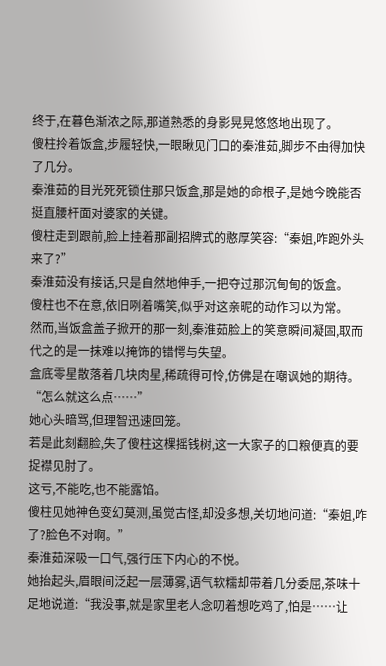终于,在暮色渐浓之际,那道熟悉的身影晃晃悠悠地出现了。
傻柱拎着饭盒,步履轻快,一眼瞅见门口的秦淮茹,脚步不由得加快了几分。
秦淮茹的目光死死锁住那只饭盒,那是她的命根子,是她今晚能否挺直腰杆面对婆家的关键。
傻柱走到跟前,脸上挂着那副招牌式的憨厚笑容:“秦姐,咋跑外头来了?”
秦淮茹没有接话,只是自然地伸手,一把夺过那沉甸甸的饭盒。
傻柱也不在意,依旧咧着嘴笑,似乎对这亲昵的动作习以为常。
然而,当饭盒盖子掀开的那一刻,秦淮茹脸上的笑意瞬间凝固,取而代之的是一抹难以掩饰的错愕与失望。
盒底零星散落着几块肉星,稀疏得可怜,仿佛是在嘲讽她的期待。
“怎么就这么点……”
她心头暗骂,但理智迅速回笼。
若是此刻翻脸,失了傻柱这棵摇钱树,这一大家子的口粮便真的要捉襟见肘了。
这亏,不能吃,也不能露馅。
傻柱见她神色变幻莫测,虽觉古怪,却没多想,关切地问道:“秦姐,咋了?脸色不对啊。”
秦淮茹深吸一口气,强行压下内心的不悦。
她抬起头,眉眼间泛起一层薄雾,语气软糯却带着几分委屈,茶味十足地说道:“我没事,就是家里老人念叨着想吃鸡了,怕是……让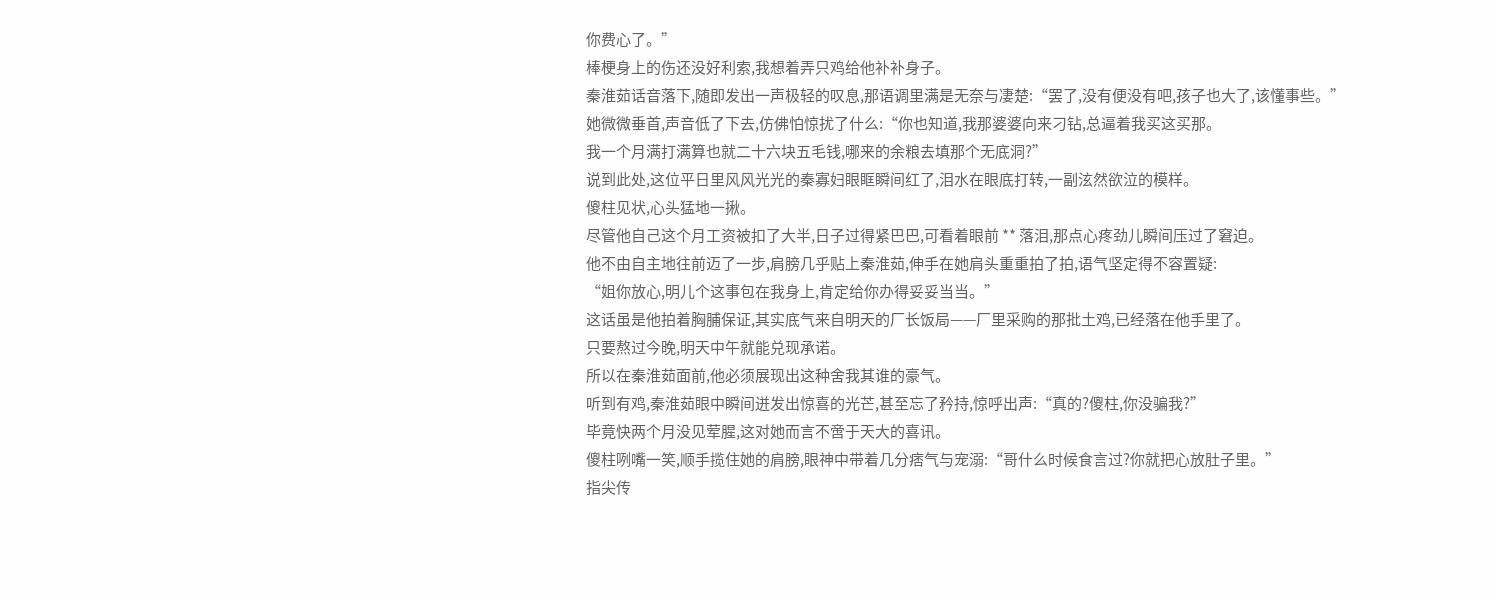你费心了。”
棒梗身上的伤还没好利索,我想着弄只鸡给他补补身子。
秦淮茹话音落下,随即发出一声极轻的叹息,那语调里满是无奈与凄楚:“罢了,没有便没有吧,孩子也大了,该懂事些。”
她微微垂首,声音低了下去,仿佛怕惊扰了什么:“你也知道,我那婆婆向来刁钻,总逼着我买这买那。
我一个月满打满算也就二十六块五毛钱,哪来的余粮去填那个无底洞?”
说到此处,这位平日里风风光光的秦寡妇眼眶瞬间红了,泪水在眼底打转,一副泫然欲泣的模样。
傻柱见状,心头猛地一揪。
尽管他自己这个月工资被扣了大半,日子过得紧巴巴,可看着眼前 ** 落泪,那点心疼劲儿瞬间压过了窘迫。
他不由自主地往前迈了一步,肩膀几乎贴上秦淮茹,伸手在她肩头重重拍了拍,语气坚定得不容置疑:
“姐你放心,明儿个这事包在我身上,肯定给你办得妥妥当当。”
这话虽是他拍着胸脯保证,其实底气来自明天的厂长饭局——厂里采购的那批土鸡,已经落在他手里了。
只要熬过今晚,明天中午就能兑现承诺。
所以在秦淮茹面前,他必须展现出这种舍我其谁的豪气。
听到有鸡,秦淮茹眼中瞬间迸发出惊喜的光芒,甚至忘了矜持,惊呼出声:“真的?傻柱,你没骗我?”
毕竟快两个月没见荤腥,这对她而言不啻于天大的喜讯。
傻柱咧嘴一笑,顺手揽住她的肩膀,眼神中带着几分痞气与宠溺:“哥什么时候食言过?你就把心放肚子里。”
指尖传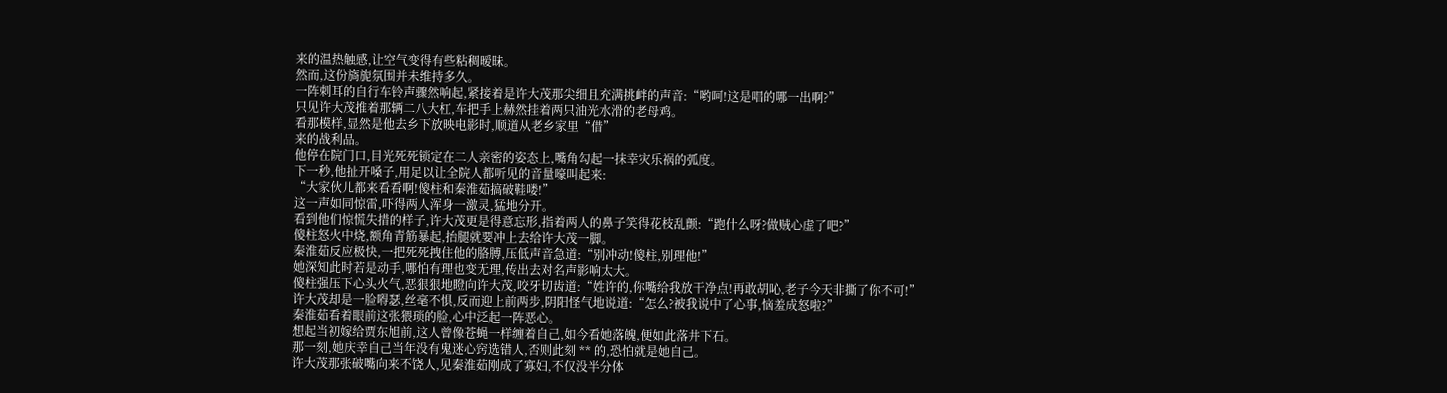来的温热触感,让空气变得有些粘稠暧昧。
然而,这份旖旎氛围并未维持多久。
一阵刺耳的自行车铃声骤然响起,紧接着是许大茂那尖细且充满挑衅的声音:“哟呵!这是唱的哪一出啊?”
只见许大茂推着那辆二八大杠,车把手上赫然挂着两只油光水滑的老母鸡。
看那模样,显然是他去乡下放映电影时,顺道从老乡家里“借”
来的战利品。
他停在院门口,目光死死锁定在二人亲密的姿态上,嘴角勾起一抹幸灾乐祸的弧度。
下一秒,他扯开嗓子,用足以让全院人都听见的音量嚎叫起来:
“大家伙儿都来看看啊!傻柱和秦淮茹搞破鞋喽!”
这一声如同惊雷,吓得两人浑身一激灵,猛地分开。
看到他们惊慌失措的样子,许大茂更是得意忘形,指着两人的鼻子笑得花枝乱颤:“跑什么呀?做贼心虚了吧?”
傻柱怒火中烧,额角青筋暴起,抬腿就要冲上去给许大茂一脚。
秦淮茹反应极快,一把死死拽住他的胳膊,压低声音急道:“别冲动!傻柱,别理他!”
她深知此时若是动手,哪怕有理也变无理,传出去对名声影响太大。
傻柱强压下心头火气,恶狠狠地瞪向许大茂,咬牙切齿道:“姓许的,你嘴给我放干净点!再敢胡吣,老子今天非撕了你不可!”
许大茂却是一脸嘚瑟,丝毫不惧,反而迎上前两步,阴阳怪气地说道:“怎么?被我说中了心事,恼羞成怒啦?”
秦淮茹看着眼前这张猥琐的脸,心中泛起一阵恶心。
想起当初嫁给贾东旭前,这人曾像苍蝇一样缠着自己,如今看她落魄,便如此落井下石。
那一刻,她庆幸自己当年没有鬼迷心窍选错人,否则此刻 ** 的,恐怕就是她自己。
许大茂那张破嘴向来不饶人,见秦淮茹刚成了寡妇,不仅没半分体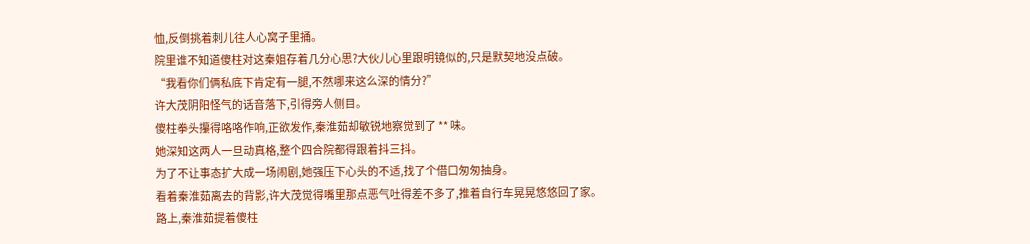恤,反倒挑着刺儿往人心窝子里捅。
院里谁不知道傻柱对这秦姐存着几分心思?大伙儿心里跟明镜似的,只是默契地没点破。
“我看你们俩私底下肯定有一腿,不然哪来这么深的情分?”
许大茂阴阳怪气的话音落下,引得旁人侧目。
傻柱拳头攥得咯咯作响,正欲发作,秦淮茹却敏锐地察觉到了 ** 味。
她深知这两人一旦动真格,整个四合院都得跟着抖三抖。
为了不让事态扩大成一场闹剧,她强压下心头的不适,找了个借口匆匆抽身。
看着秦淮茹离去的背影,许大茂觉得嘴里那点恶气吐得差不多了,推着自行车晃晃悠悠回了家。
路上,秦淮茹提着傻柱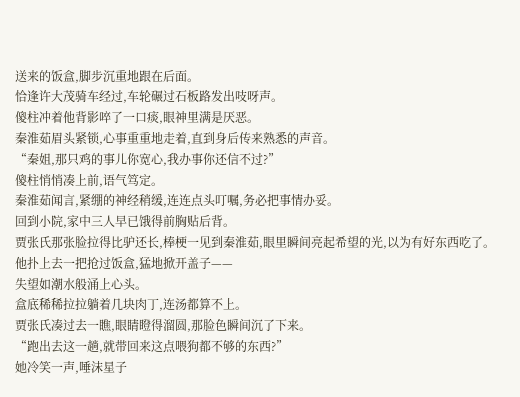送来的饭盒,脚步沉重地跟在后面。
恰逢许大茂骑车经过,车轮碾过石板路发出吱呀声。
傻柱冲着他背影啐了一口痰,眼神里满是厌恶。
秦淮茹眉头紧锁,心事重重地走着,直到身后传来熟悉的声音。
“秦姐,那只鸡的事儿你宽心,我办事你还信不过?”
傻柱悄悄凑上前,语气笃定。
秦淮茹闻言,紧绷的神经稍缓,连连点头叮嘱,务必把事情办妥。
回到小院,家中三人早已饿得前胸贴后背。
贾张氏那张脸拉得比驴还长,棒梗一见到秦淮茹,眼里瞬间亮起希望的光,以为有好东西吃了。
他扑上去一把抢过饭盒,猛地掀开盖子——
失望如潮水般涌上心头。
盒底稀稀拉拉躺着几块肉丁,连汤都算不上。
贾张氏凑过去一瞧,眼睛瞪得溜圆,那脸色瞬间沉了下来。
“跑出去这一趟,就带回来这点喂狗都不够的东西?”
她冷笑一声,唾沫星子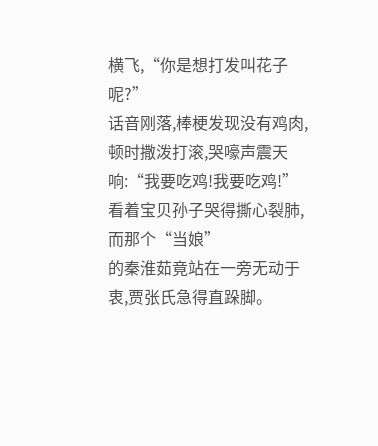横飞,“你是想打发叫花子呢?”
话音刚落,棒梗发现没有鸡肉,顿时撒泼打滚,哭嚎声震天响:“我要吃鸡!我要吃鸡!”
看着宝贝孙子哭得撕心裂肺,而那个“当娘”
的秦淮茹竟站在一旁无动于衷,贾张氏急得直跺脚。